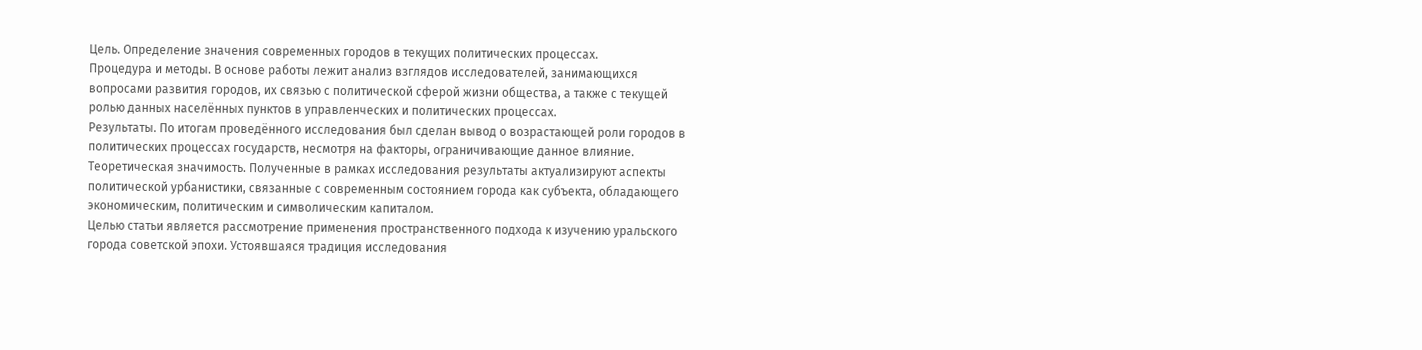Цель. Определение значения современных городов в текущих политических процессах.
Процедура и методы. В основе работы лежит анализ взглядов исследователей, занимающихся вопросами развития городов, их связью с политической сферой жизни общества, а также с текущей ролью данных населённых пунктов в управленческих и политических процессах.
Результаты. По итогам проведённого исследования был сделан вывод о возрастающей роли городов в политических процессах государств, несмотря на факторы, ограничивающие данное влияние.
Теоретическая значимость. Полученные в рамках исследования результаты актуализируют аспекты политической урбанистики, связанные с современным состоянием города как субъекта, обладающего экономическим, политическим и символическим капиталом.
Целью статьи является рассмотрение применения пространственного подхода к изучению уральского города советской эпохи. Устоявшаяся традиция исследования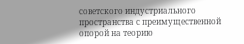советского индустриального пространства с преимущественной опорой на теорию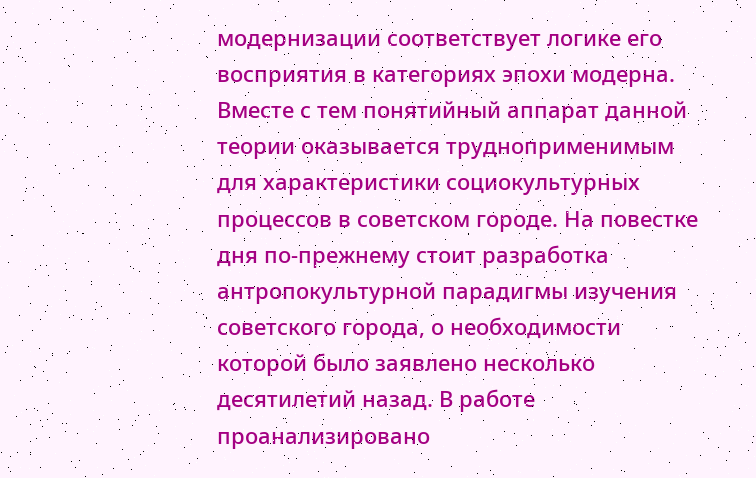модернизации соответствует логике его восприятия в категориях эпохи модерна. Вместе с тем понятийный аппарат данной теории оказывается трудноприменимым для характеристики социокультурных процессов в советском городе. На повестке дня по-прежнему стоит разработка антропокультурной парадигмы изучения советского города, о необходимости которой было заявлено несколько десятилетий назад. В работе проанализировано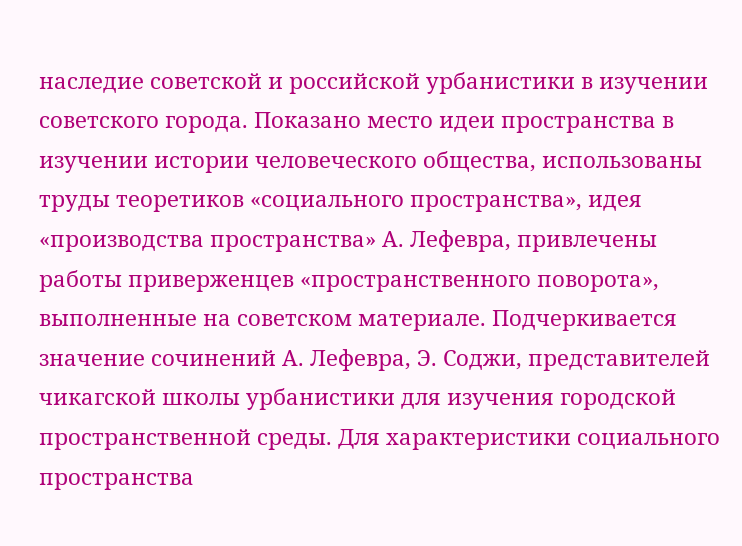наследие советской и российской урбанистики в изучении советского города. Показано место идеи пространства в изучении истории человеческого общества, использованы труды теоретиков «социального пространства», идея «производства пространства» А. Лефевра, привлечены работы приверженцев «пространственного поворота», выполненные на советском материале. Подчеркивается значение сочинений А. Лефевра, Э. Соджи, представителей чикагской школы урбанистики для изучения городской пространственной среды. Для характеристики социального пространства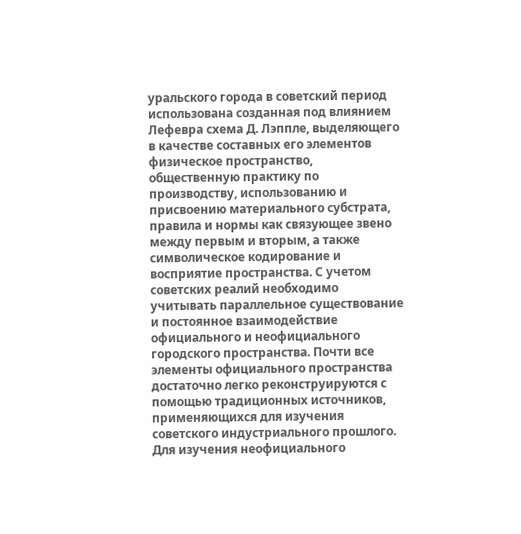уральского города в советский период использована созданная под влиянием Лефевра схема Д. Лэппле, выделяющего в качестве составных его элементов физическое пространство, общественную практику по производству, использованию и присвоению материального субстрата, правила и нормы как связующее звено между первым и вторым, а также символическое кодирование и восприятие пространства. С учетом советских реалий необходимо учитывать параллельное существование и постоянное взаимодействие официального и неофициального городского пространства. Почти все элементы официального пространства достаточно легко реконструируются с помощью традиционных источников, применяющихся для изучения советского индустриального прошлого. Для изучения неофициального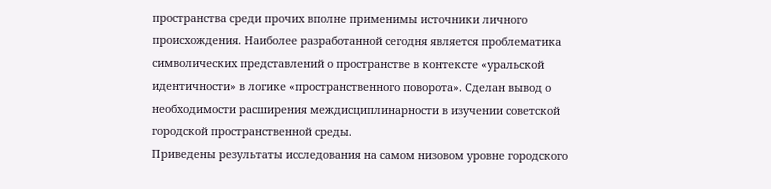пространства среди прочих вполне применимы источники личного происхождения. Наиболее разработанной сегодня является проблематика символических представлений о пространстве в контексте «уральской идентичности» в логике «пространственного поворота». Сделан вывод о необходимости расширения междисциплинарности в изучении советской городской пространственной среды.
Приведены результаты исследования на самом низовом уровне городского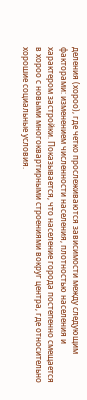деления (хороо), где четко прослеживаются зависимости между следующим факторами: изменением численности населения, плотностью населения и характером застройки. Показывается, что население города постепенно смещается в хороо с новыми многоквартирными строениями вокруг центра, где относительно хорошие социальные условия.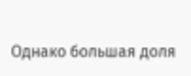Однако большая доля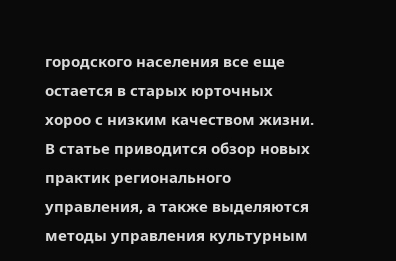городского населения все еще остается в старых юрточных хороо с низким качеством жизни.
В статье приводится обзор новых практик регионального управления, а также выделяются методы управления культурным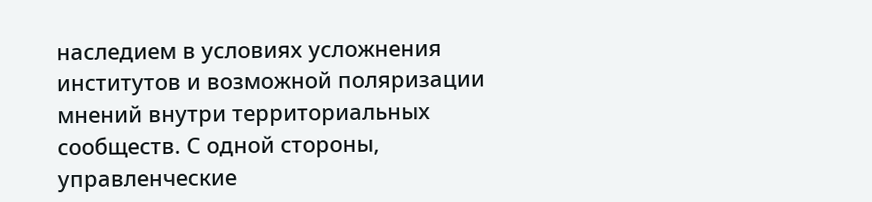наследием в условиях усложнения институтов и возможной поляризации мнений внутри территориальных сообществ. С одной стороны, управленческие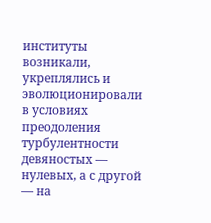институты возникали, укреплялись и эволюционировали в условиях преодоления турбулентности девяностых — нулевых, а с другой — на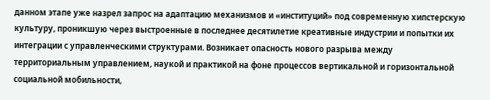данном этапе уже назрел запрос на адаптацию механизмов и «институций» под современную хипстерскую культуру, проникшую через выстроенные в последнее десятилетие креативные индустрии и попытки их интеграции с управленческими структурами. Возникает опасность нового разрыва между территориальным управлением, наукой и практикой на фоне процессов вертикальной и горизонтальной социальной мобильности,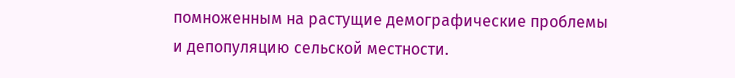помноженным на растущие демографические проблемы и депопуляцию сельской местности.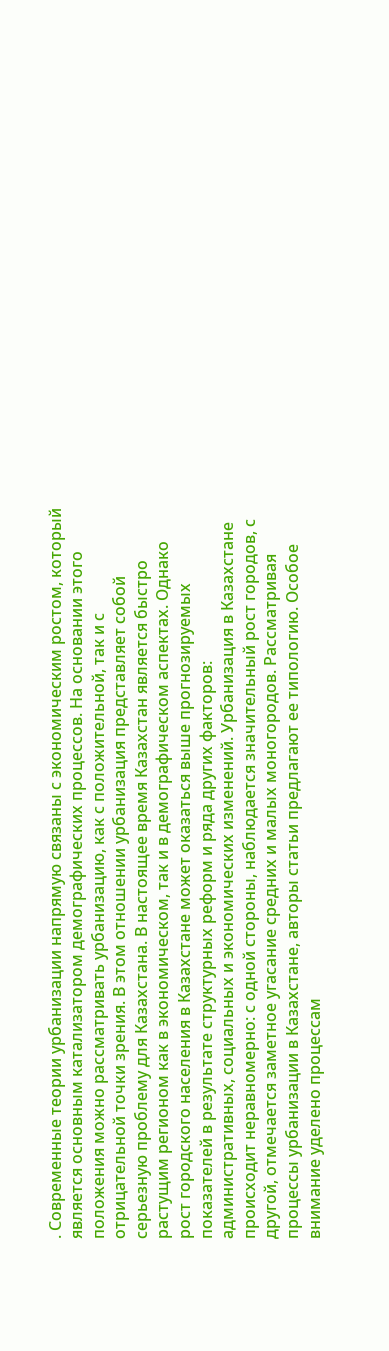. Современные теории урбанизации напрямую связаны с экономическим ростом, который является основным катализатором демографических процессов. На основании этого положения можно рассматривать урбанизацию, как с положительной, так и с отрицательной точки зрения. В этом отношении урбанизация представляет собой серьезную проблему для Казахстана. В настоящее время Казахстан является быстро растущим регионом как в экономическом, так и в демографическом аспектах. Однако рост городского населения в Казахстане может оказаться выше прогнозируемых показателей в результате структурных реформ и ряда других факторов: административных, социальных и экономических изменений. Урбанизация в Казахстане происходит неравномерно: с одной стороны, наблюдается значительный рост городов, с другой, отмечается заметное угасание средних и малых моногородов. Рассматривая процессы урбанизации в Казахстане, авторы статьи предлагают ее типологию. Особое внимание уделено процессам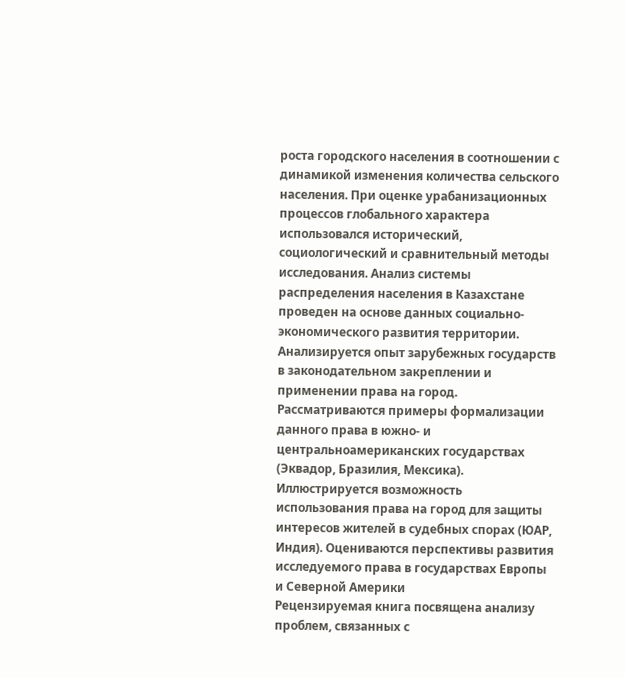роста городского населения в соотношении с динамикой изменения количества сельского населения. При оценке урабанизационных процессов глобального характера использовался исторический, социологический и сравнительный методы исследования. Анализ системы распределения населения в Казахстане проведен на основе данных социально-экономического развития территории.
Анализируется опыт зарубежных государств в законодательном закреплении и применении права на город. Рассматриваются примеры формализации данного права в южно- и центральноамериканских государствах (Эквадор, Бразилия, Мексика). Иллюстрируется возможность использования права на город для защиты интересов жителей в судебных спорах (ЮАР, Индия). Оцениваются перспективы развития исследуемого права в государствах Европы и Северной Америки
Рецензируемая книга посвящена анализу проблем, связанных с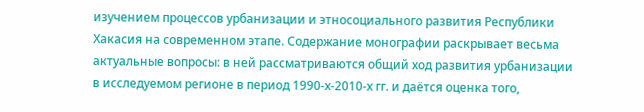изучением процессов урбанизации и этносоциального развития Республики Хакасия на современном этапе. Содержание монографии раскрывает весьма актуальные вопросы: в ней рассматриваются общий ход развития урбанизации в исследуемом регионе в период 1990-х-2010-х гг. и даётся оценка того,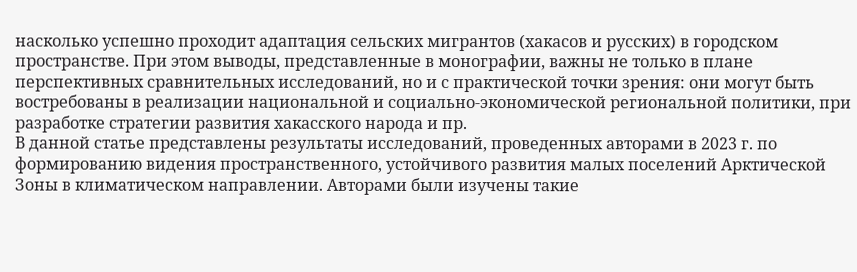насколько успешно проходит адаптация сельских мигрантов (хакасов и русских) в городском пространстве. При этом выводы, представленные в монографии, важны не только в плане перспективных сравнительных исследований, но и с практической точки зрения: они могут быть востребованы в реализации национальной и социально-экономической региональной политики, при разработке стратегии развития хакасского народа и пр.
В данной статье представлены результаты исследований, проведенных авторами в 2023 г. по формированию видения пространственного, устойчивого развития малых поселений Арктической Зоны в климатическом направлении. Авторами были изучены такие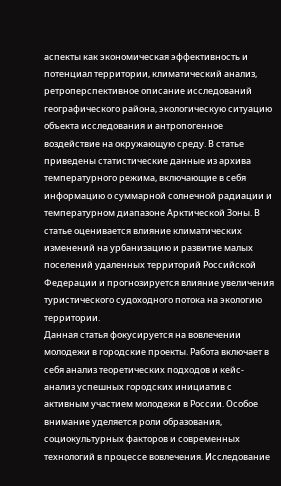аспекты как экономическая эффективность и потенциал территории, климатический анализ, ретроперспективное описание исследований географического района, экологическую ситуацию объекта исследования и антропогенное воздействие на окружающую среду. В статье приведены статистические данные из архива температурного режима, включающие в себя информацию о суммарной солнечной радиации и температурном диапазоне Арктической Зоны. В статье оценивается влияние климатических изменений на урбанизацию и развитие малых поселений удаленных территорий Российской Федерации и прогнозируется влияние увеличения туристического судоходного потока на экологию территории.
Данная статья фокусируется на вовлечении молодежи в городские проекты. Работа включает в себя анализ теоретических подходов и кейс-анализ успешных городских инициатив с активным участием молодежи в России. Особое внимание уделяется роли образования, социокультурных факторов и современных технологий в процессе вовлечения. Исследование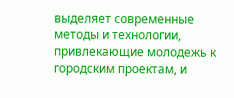выделяет современные методы и технологии, привлекающие молодежь к городским проектам, и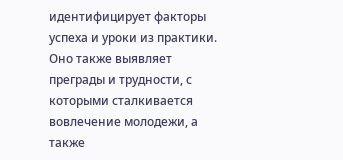идентифицирует факторы успеха и уроки из практики. Оно также выявляет преграды и трудности, с которыми сталкивается вовлечение молодежи, а также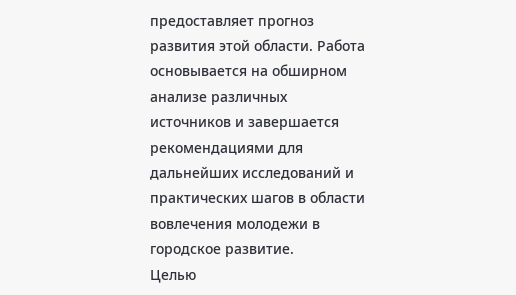предоставляет прогноз развития этой области. Работа основывается на обширном анализе различных источников и завершается рекомендациями для дальнейших исследований и практических шагов в области вовлечения молодежи в городское развитие.
Целью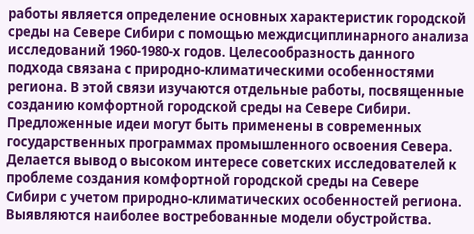работы является определение основных характеристик городской среды на Севере Сибири с помощью междисциплинарного анализа исследований 1960-1980-х годов. Целесообразность данного подхода связана с природно-климатическими особенностями региона. В этой связи изучаются отдельные работы, посвященные созданию комфортной городской среды на Севере Сибири. Предложенные идеи могут быть применены в современных государственных программах промышленного освоения Севера. Делается вывод о высоком интересе советских исследователей к проблеме создания комфортной городской среды на Севере Сибири с учетом природно-климатических особенностей региона. Выявляются наиболее востребованные модели обустройства.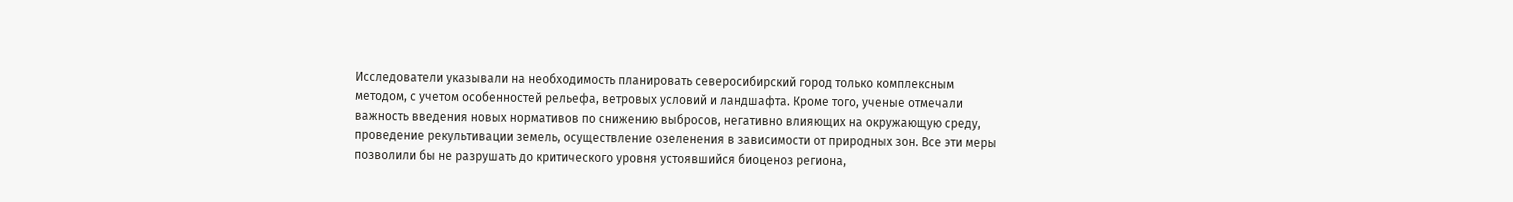Исследователи указывали на необходимость планировать северосибирский город только комплексным методом, с учетом особенностей рельефа, ветровых условий и ландшафта. Кроме того, ученые отмечали важность введения новых нормативов по снижению выбросов, негативно влияющих на окружающую среду, проведение рекультивации земель, осуществление озеленения в зависимости от природных зон. Все эти меры позволили бы не разрушать до критического уровня устоявшийся биоценоз региона,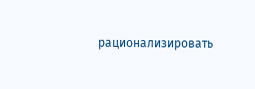рационализировать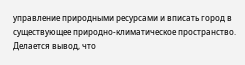управление природными ресурсами и вписать город в существующее природно-климатическое пространство. Делается вывод, что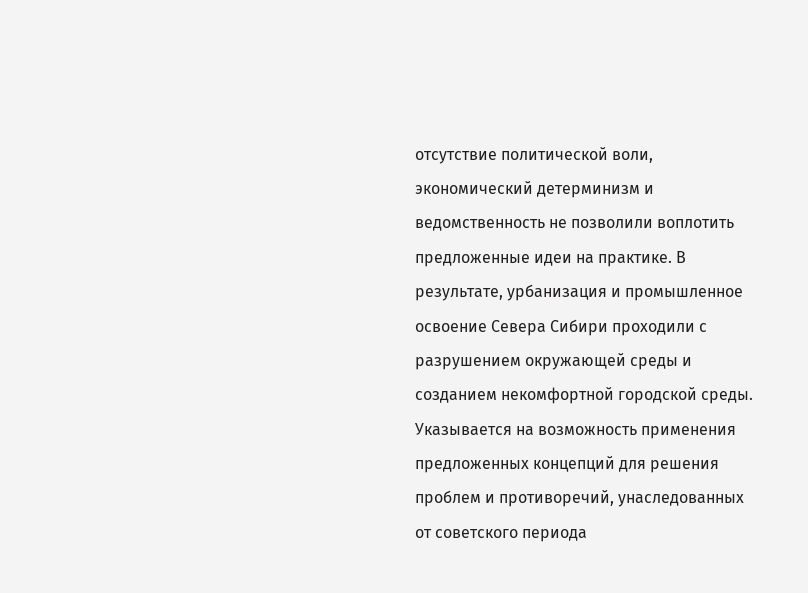отсутствие политической воли, экономический детерминизм и ведомственность не позволили воплотить предложенные идеи на практике. В результате, урбанизация и промышленное освоение Севера Сибири проходили с разрушением окружающей среды и созданием некомфортной городской среды. Указывается на возможность применения предложенных концепций для решения проблем и противоречий, унаследованных от советского периода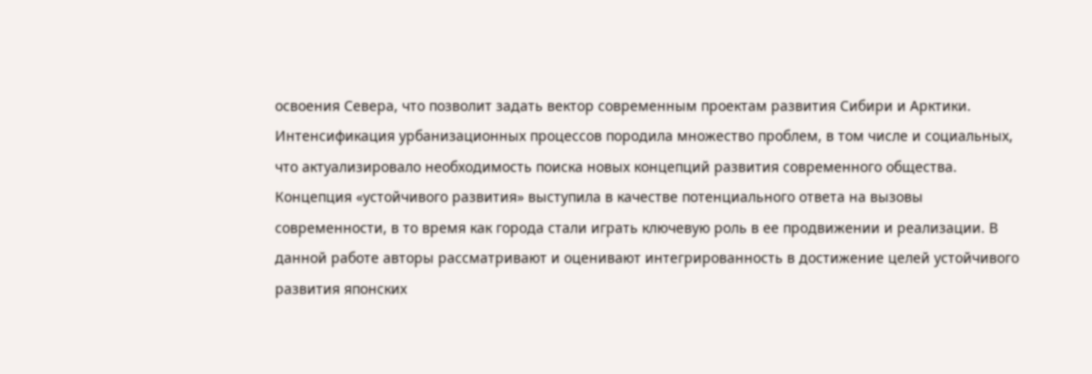освоения Севера, что позволит задать вектор современным проектам развития Сибири и Арктики.
Интенсификация урбанизационных процессов породила множество проблем, в том числе и социальных, что актуализировало необходимость поиска новых концепций развития современного общества. Концепция «устойчивого развития» выступила в качестве потенциального ответа на вызовы современности, в то время как города стали играть ключевую роль в ее продвижении и реализации. В данной работе авторы рассматривают и оценивают интегрированность в достижение целей устойчивого развития японских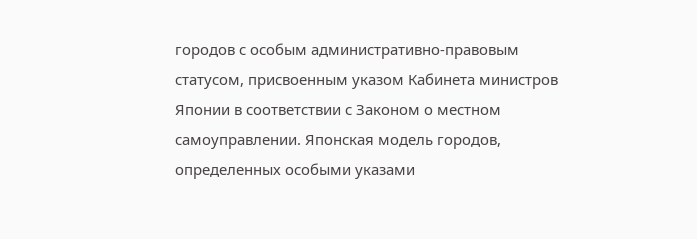городов с особым административно-правовым статусом, присвоенным указом Кабинета министров Японии в соответствии с Законом о местном самоуправлении. Японская модель городов, определенных особыми указами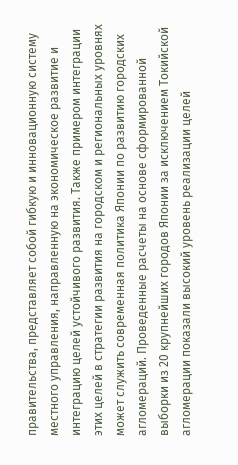правительства, представляет собой гибкую и инновационную систему местного управления, направленную на экономическое развитие и интеграцию целей устойчивого развития. Также примером интеграции этих целей в стратегии развития на городском и региональных уровнях может служить современная политика Японии по развитию городских агломераций. Проведенные расчеты на основе сформированной выборки из 20 крупнейших городов Японии за исключением Токийской агломерации показали высокий уровень реализации целей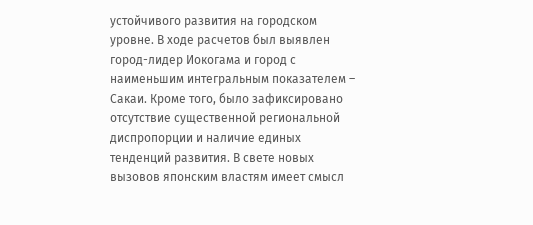устойчивого развития на городском уровне. В ходе расчетов был выявлен город-лидер Иокогама и город с наименьшим интегральным показателем – Сакаи. Кроме того, было зафиксировано отсутствие существенной региональной диспропорции и наличие единых тенденций развития. В свете новых вызовов японским властям имеет смысл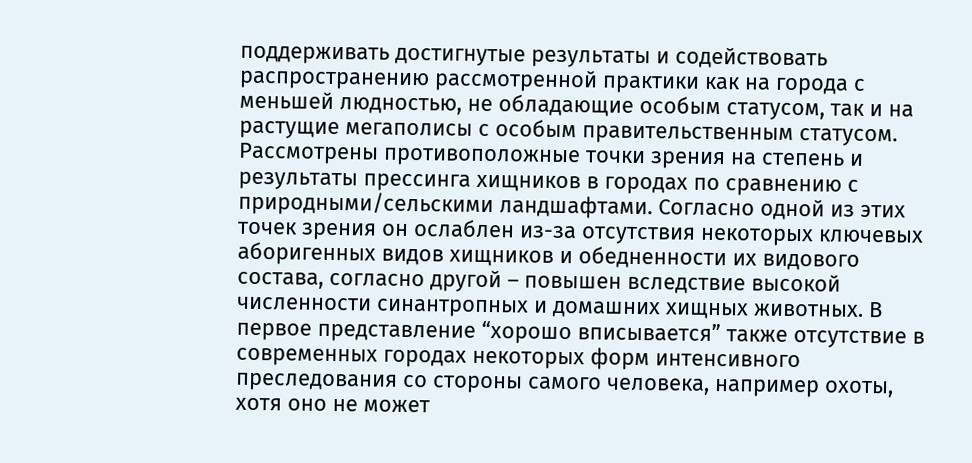поддерживать достигнутые результаты и содействовать распространению рассмотренной практики как на города с меньшей людностью, не обладающие особым статусом, так и на растущие мегаполисы с особым правительственным статусом.
Рассмотрены противоположные точки зрения на степень и результаты прессинга хищников в городах по сравнению с природными/сельскими ландшафтами. Согласно одной из этих точек зрения он ослаблен из-за отсутствия некоторых ключевых аборигенных видов хищников и обедненности их видового состава, согласно другой – повышен вследствие высокой численности синантропных и домашних хищных животных. В первое представление “хорошо вписывается” также отсутствие в современных городах некоторых форм интенсивного преследования со стороны самого человека, например охоты, хотя оно не может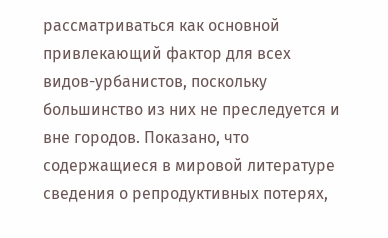рассматриваться как основной привлекающий фактор для всех видов-урбанистов, поскольку большинство из них не преследуется и вне городов. Показано, что содержащиеся в мировой литературе сведения о репродуктивных потерях,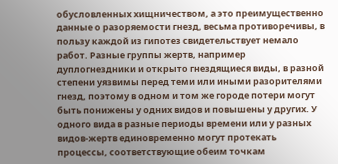обусловленных хищничеством, а это преимущественно данные о разоряемости гнезд, весьма противоречивы, в пользу каждой из гипотез свидетельствует немало работ. Разные группы жертв, например дуплогнездники и открыто гнездящиеся виды, в разной степени уязвимы перед теми или иными разорителями гнезд, поэтому в одном и том же городе потери могут быть понижены у одних видов и повышены у других. У одного вида в разные периоды времени или у разных видов-жертв единовременно могут протекать процессы, соответствующие обеим точкам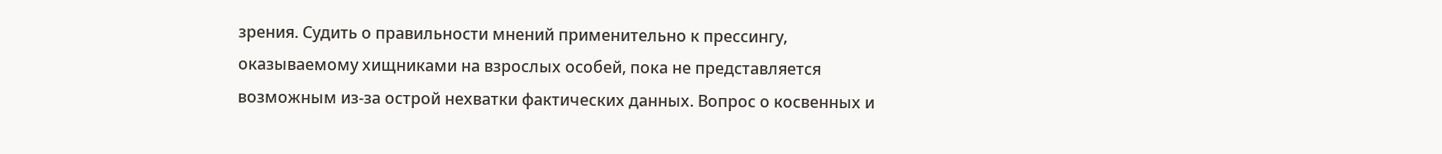зрения. Судить о правильности мнений применительно к прессингу, оказываемому хищниками на взрослых особей, пока не представляется возможным из-за острой нехватки фактических данных. Вопрос о косвенных и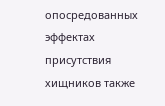опосредованных эффектах присутствия хищников также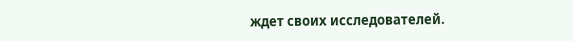ждет своих исследователей.